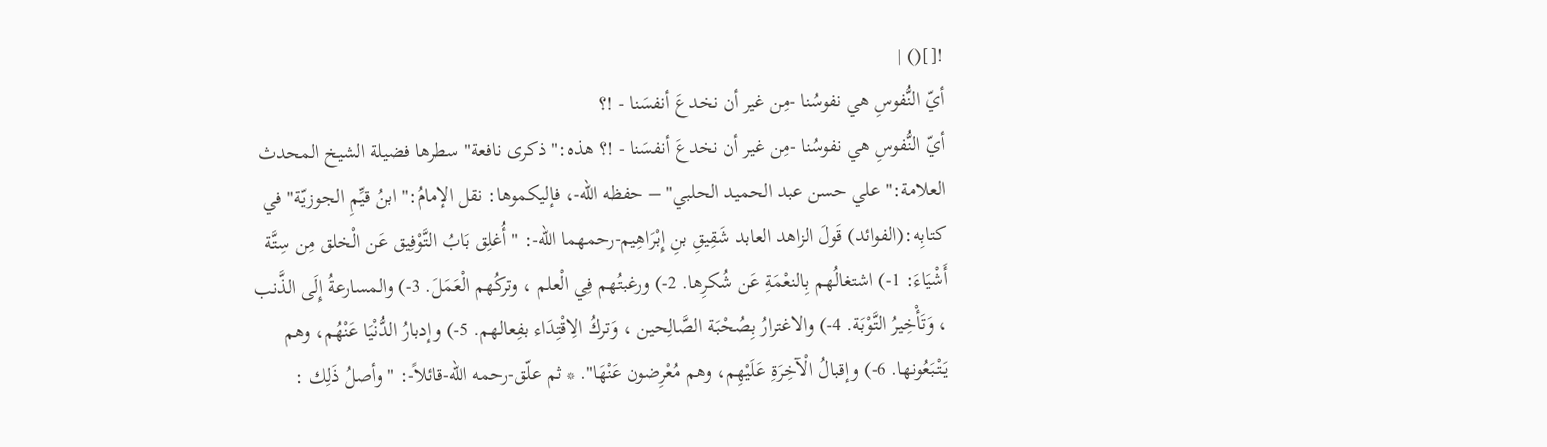![]() |
أيّ النُّفوسِ هي نفوسُنا -مِن غير أن نخدعَ أنفسَنا - !؟
أيّ النُّفوسِ هي نفوسُنا -مِن غير أن نخدعَ أنفسَنا - !؟ هذه:" ذكرى نافعة" سطرها فضيلة الشيخ المحدث العلامة:" علي حسن عبد الحميد الحلبي" – حفظه الله-، فإليكموها: نقل الإمامُ:" ابنُ قيِّمِ الجوزيّة" في كتابِه:(الفوائد) قَولَ الزاهد العابد شَقِيقِ بنِ إِبْرَاهِيم-رحمهما الله-: " أُغلِق بَابُ التَّوْفِيق عَن الْخلق مِن سِتَّة أَشْيَاءَ: 1-) اشتغالُهم بِالنعْمَةِ عَن شُكرِها. 2-) ورغبتُهم فِي الْعلم ، وتركُهم الْعَمَلَ. 3-) والمسارعةُ إِلَى الذَّنب ، وَتَأْخِيرُ التَّوْبَة. 4-) والاغترارُ بِصُحْبَة الصَّالِحين ، وَتركُ الِاقْتِدَاء بفِعالهم. 5-) وإدبارُ الدُّنْيَا عَنْهُم، وهم يَتْبَعُونها. 6-) وإقبالُ الْآخِرَةِ عَلَيْهِم، وهم مُعْرِضون عَنْهَا". * ثم علّق-رحمه الله-قائلاً-: " وأصلُ ذَلِك :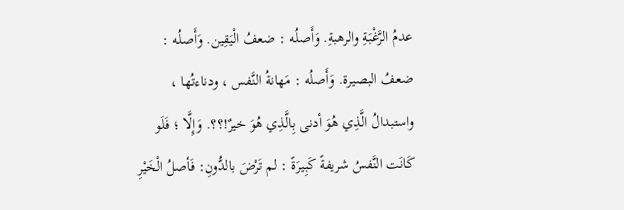عدمُ الرَّغْبَةِ والرهبةِ. وَأَصلُه : ضعفُ الْيَقِين. وَأَصلُه : ضعفُ البصيرة. وَأَصلُه : مَهانةُ النَّفس ، ودناءتُها ، واستبدالُ الَّذِي هُوَ أدنى بِالَّذِي هُوَ خيرٌ!؟؟. وَإِلَّا ؛ فَلَو كَانَت النَّفسُ شريفةً كَبِيرَةً : لم تَرْضَ بالدُّونِ: فَأصلُ الْخَيْرِ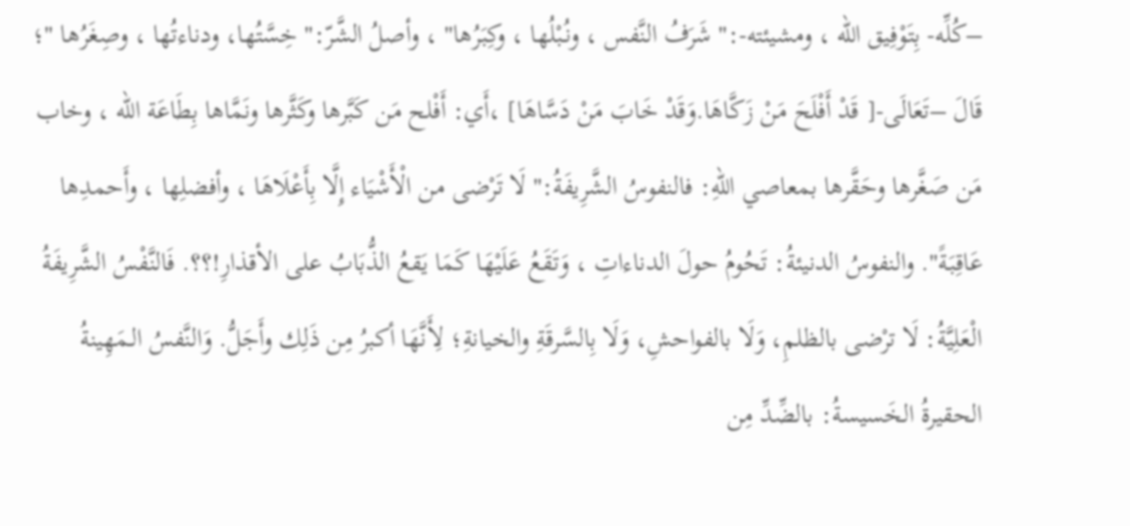–كُلِّه- بِتَوْفِيق الله ، ومشيئته-:" شَرَفُ النَّفس ، ونُبْلُها ، وكِبَرُها" ، وأصلُ الشَّرّ:" خِسَّتُها، ودناءتُها ، وصِغَرُها "؛ قَالَ –تَعَالَى-[ قَدْ أَفْلَحَ مَنْ زَكَّاهَا.وَقَدْ خَابَ مَنْ دَسَّاهَا] ،أَي: أَفْلح مَن كَبَّرها وكَثَّرها ونَمَّاها بِطَاعَة الله ، وخاب مَن صَغَّرها وحَقَّرها بمعاصي اللهِ: فالنفوسُ الشَّرِيفَةُ:" لَا تَرْضى من الْأَشْيَاء إِلَّا بِأَعْلَاهَا ، وأفضلِها ، وأَحمدِها عَاقِبَةً". والنفوسُ الدنيئةُ: تَحُومُ حولَ الدناءاتِ ، وَتَقَعُ عَلَيْهَا كَمَا يَقعُ الذُّبَابُ على الأقذارِ!؟؟. فَالنَّفْسُ الشَّرِيفَةُ الْعَلِيَّةُ: لَا ترْضى بالظلمِ، وَلَا بالفواحشِ، وَلَا بِالسَّرقَةِ والخيانةِ؛ لِأَنَّهَا أكبرُ مِن ذَلِك وأَجَلُّ. وَالنَّفسُ الـمَهِينةُ الحقيرةُ الخَسيسةُ: بالضِّدِّ مِن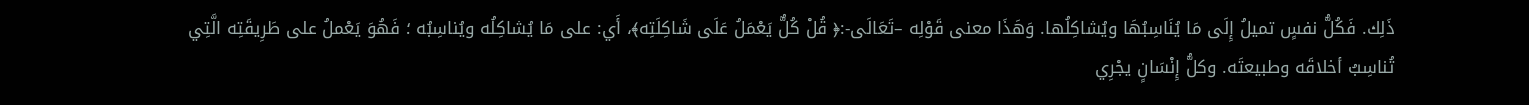ذَلِك. فَكُلُّ نفسٍ تميلُ إِلَى مَا يُنَاسِبُهَا ويُشاكِلُها. وَهَذَا معنى قَوْلِه –تَعَالَى-:﴿ قُلْ كُلٌّ يَعْمَلُ عَلَى شَاكِلَتِه﴾، أَي: على مَا يُشاكِلُه ويُناسِبُه ؛ فَهُوَ يَعْملُ على طَرِيقَتِه الَّتِي تُناسِبُ أخلاقَه وطبيعتَه. وكلُّ إِنْسَانٍ يجْرِي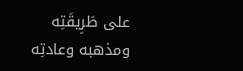على طَرِيقَتِه ومذهبه وعادتِه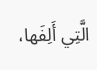الَّتِي أَلِفَها،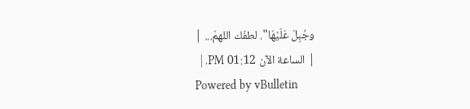وجُبِلَ عَلَيْهَا". لطفَك اللهمّ... |
| الساعة الآن 01:12 PM. |
Powered by vBulletin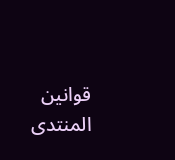قوانين المنتدى